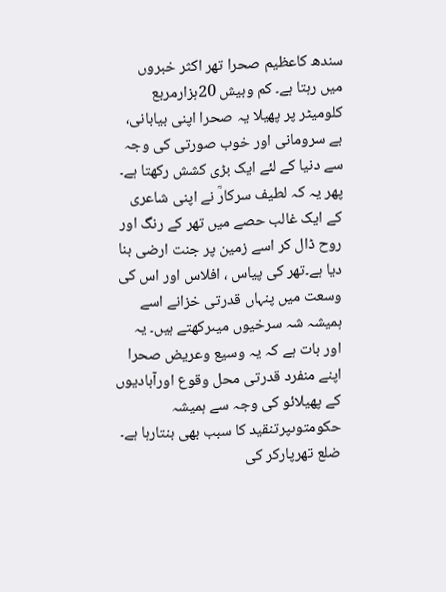سندھ کاعظیم صحرا تھر اکثر خبروں میں رہتا ہے۔ کم وبیش 20ہزارمربع کلومیٹر پر پھیلا یہ صحرا اپنی بیابانی، بے سرومانی اور خوب صورتی کی وجہ سے دنیا کے لئے ایک بڑی کشش رکھتا ہے۔ پھر یہ کہ لطیف سرکارؒ نے اپنی شاعری کے ایک غالب حصے میں تھر کے رنگ اور روح ڈال کر اسے زمین پر جنت ارضی بنا دیا ہے۔تھر کی پیاس ، افلاس اور اس کی وسعت میں پنہاں قدرتی خزانے اسے ہمیشہ شہ سرخیوں میںرکھتے ہیں۔ یہ اور بات ہے کہ یہ وسیع وعریض صحرا اپنے منفرد قدرتی محل وقوع اورآبادیوں کے پھیلائو کی وجہ سے ہمیشہ حکومتوںپرتنقید کا سبب بھی بنتارہا ہے۔ ضلع تھرپارکر کی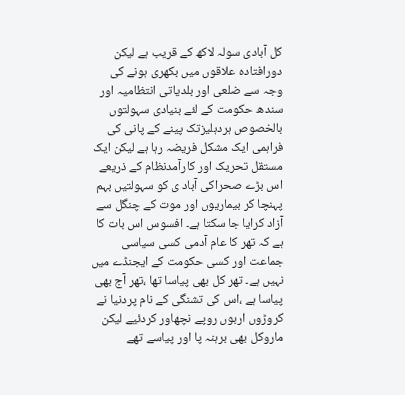کل آبادی سولہ لاکھ کے قریب ہے لیکن دورافتادہ علاقوں میں بکھری ہونے کی وجہ سے ضلعی اور بلدیاتی انتظامیہ اور سندھ حکومت کے لئے بنیادی سہولتوں بالخصوص ہردہلیزتک پینے کے پانی کی فراہمی ایک مشکل فریضہ رہا ہے لیکن ایک مستقل تحریک اور کارآمدنظام کے ذریعے اس بڑے صحراکی آباد ی کو سہولتیں بہم پہنچا کر بیماریوں اور موت کے چنگل سے آزاد کرایا جا سکتا ہے۔ افسوس اس بات کا ہے کہ تھر کا عام آدمی کسی سیاسی جماعت اور کسی حکومت کے ایجنڈے میں نہیں ہے۔ تھر کل بھی پیاسا تھا ،تھر آج بھی پیاسا ہے ،اس کی تشنگی کے نام پردنیا نے کروڑوں اربوں روپے نچھاور کردئیے لیکن ماروکل بھی برہنہ پا اور پیاسے تھے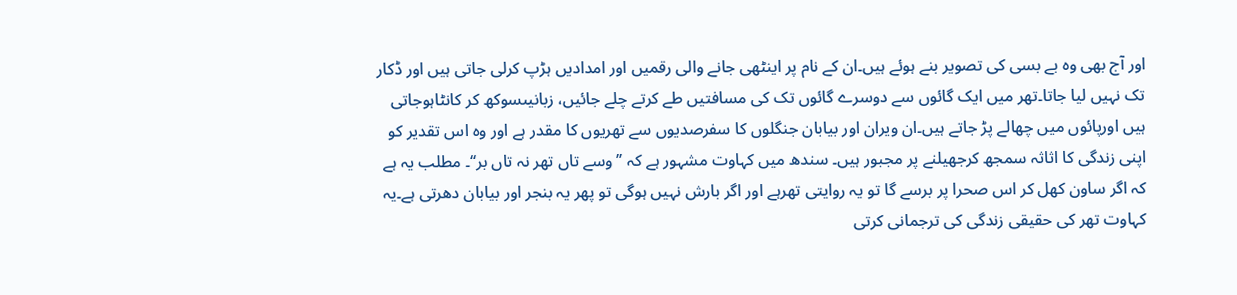اور آج بھی وہ بے بسی کی تصویر بنے ہوئے ہیں۔ان کے نام پر اینٹھی جانے والی رقمیں اور امدادیں ہڑپ کرلی جاتی ہیں اور ڈکار تک نہیں لیا جاتا۔تھر میں ایک گائوں سے دوسرے گائوں تک کی مسافتیں طے کرتے چلے جائیں، زبانیںسوکھ کر کانٹاہوجاتی ہیں اورپائوں میں چھالے پڑ جاتے ہیں۔ان ویران اور بیابان جنگلوں کا سفرصدیوں سے تھریوں کا مقدر ہے اور وہ اس تقدیر کو اپنی زندگی کا اثاثہ سمجھ کرجھیلنے پر مجبور ہیں۔ سندھ میں کہاوت مشہور ہے کہ ’’وسے تاں تھر نہ تاں بر‘‘۔ مطلب یہ ہے کہ اگر ساون کھل کر اس صحرا پر برسے گا تو یہ روایتی تھرہے اور اگر بارش نہیں ہوگی تو پھر یہ بنجر اور بیابان دھرتی ہے۔یہ کہاوت تھر کی حقیقی زندگی کی ترجمانی کرتی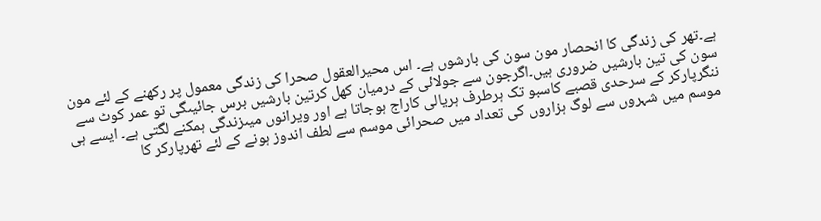ہے۔تھر کی زندگی کا انحصار مون سون کی بارشوں ہے۔ اس محیرالعقول صحرا کی زندگی معمول پر رکھنے کے لئے مون سون کی تین بارشیں ضروری ہیں۔اگرجون سے جولائی کے درمیان کھل کرتین بارشیں برس جائیںگی تو عمر کوٹ سے ننگرپارکر کے سرحدی قصبے کاسبو تک ہرطرف ہریالی کاراج ہوجاتا ہے اور ویرانوں میںزندگی ہمکنے لگتی ہے۔ ایسے ہی موسم میں شہروں سے لوگ ہزاروں کی تعداد میں صحرائی موسم سے لطف اندوز ہونے کے لئے تھرپارکر کا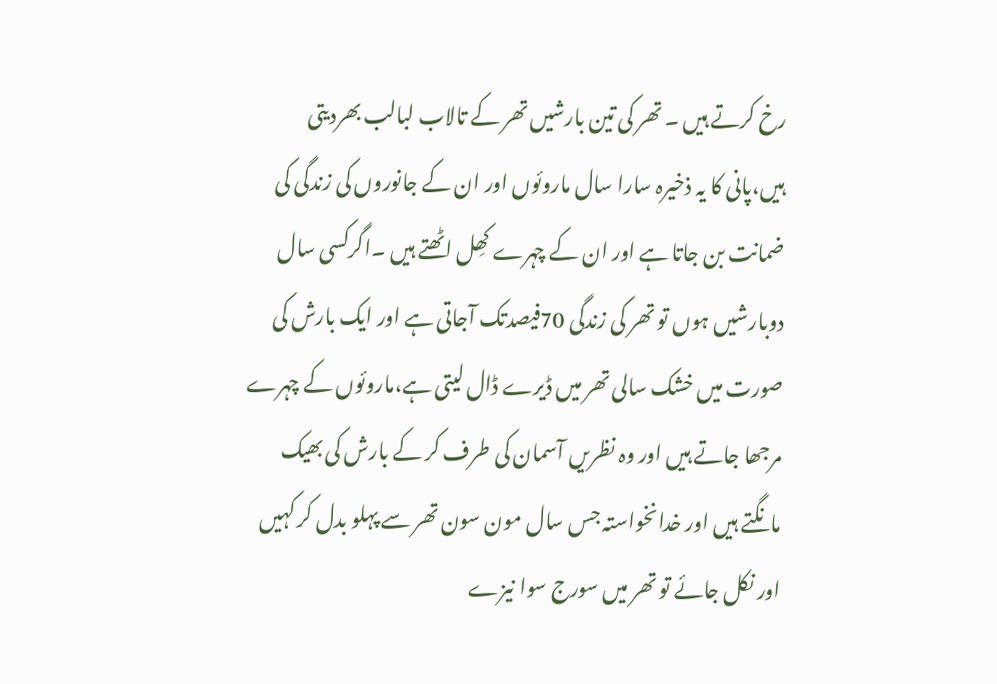رخ کرتے ہیں ۔ تھر کی تین بارشیں تھر کے تالاب لبالب بھردیتی ہیں،پانی کا یہ ذخیرہ سارا سال ماروئوں اور ان کے جانوروں کی زندگی کی ضمانت بن جاتا ہے اور ان کے چہرے کھِل اٹھتے ہیں ۔اگرکسی سال دوبارشیں ہوں تو تھر کی زندگی 70فیصدتک آجاتی ہے اور ایک بارش کی صورت میں خشک سالی تھر میں ڈیرے ڈال لیتی ہے،ماروئوں کے چہرے مرجھا جاتے ہیں اور وہ نظریں آسمان کی طرف کر کے بارش کی بھیک مانگتے ہیں اور خدانخواستہ جس سال مون سون تھر سے پہلو بدل کر کہیں اور نکل جائے تو تھر میں سورج سوا نیزے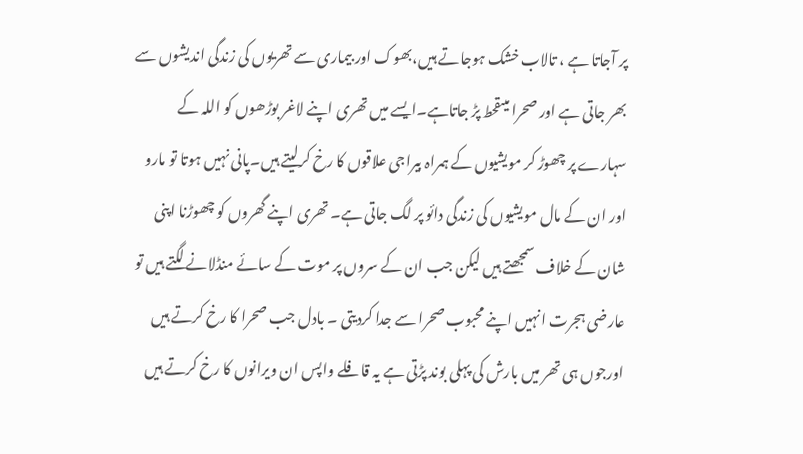پر آجاتا ہے ، تالاب خشک ہوجاتے ہیں،بھوک اور بیماری سے تھریوں کی زندگی اندیشوں سے بھر جاتی ہے اور صحرا میںقحط پڑ جاتاہے۔ایسے میں تھری اپنے لاغر بوڑھوں کو اللہ کے سہارے پر چھوڑ کر مویشیوں کے ہمراہ بیراجی علاقوں کا رخ کرلیتے ہیں۔پانی نہیں ہوتا تو مارو اور ان کے مال مویشیوں کی زندگی دائو پر لگ جاتی ہے۔ تھری اپنے گھروں کو چھوڑنا اپنی شان کے خلاف سمجھتے ہیں لیکن جب ان کے سروں پر موت کے سائے منڈلانے لگتے ہیں تو عارضی ہجرت انہیں اپنے محبوب صحرا سے جدا کردیتی ۔ بادل جب صحرا کا رخ کرتے ہیں اورجوں ہی تھر میں بارش کی پہلی بوند پڑتی ہے یہ قافلے واپس ان ویرانوں کا رخ کرتے ہیں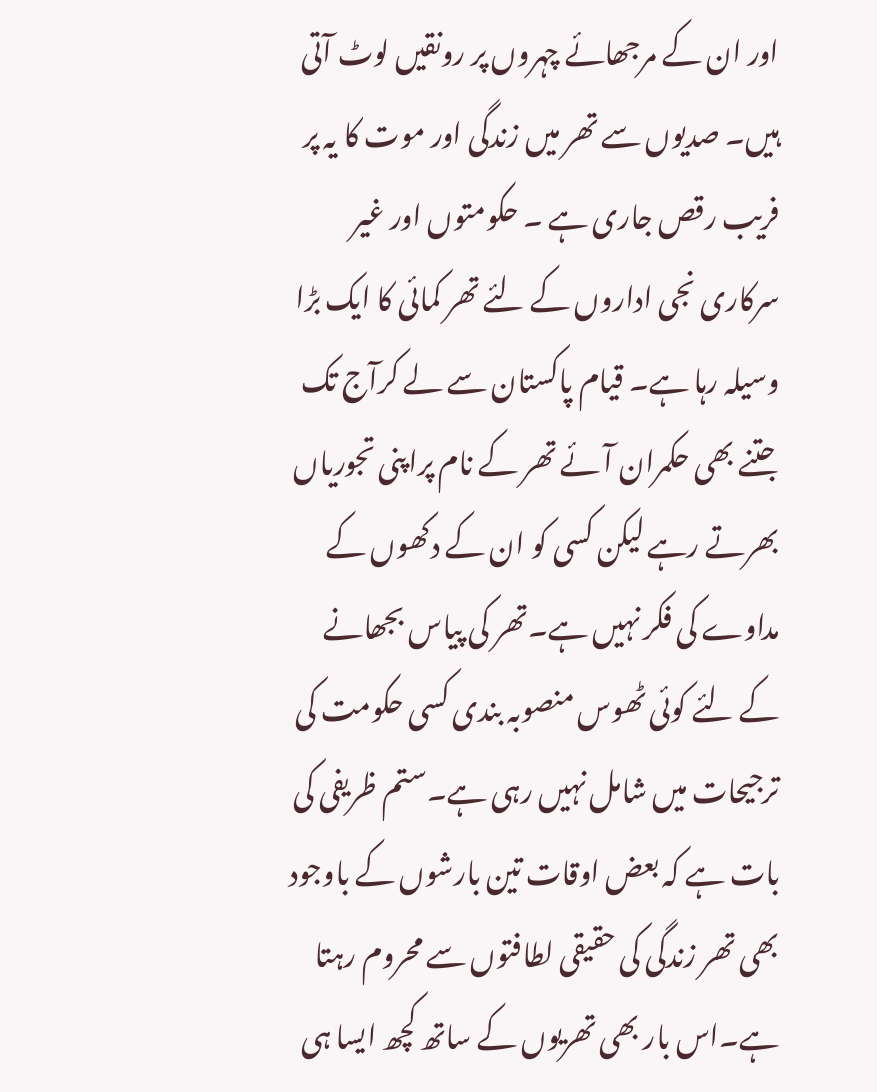اور ان کے مرجھائے چہروں پر رونقیں لوٹ آتی ہیں۔ صدیوں سے تھر میں زندگی اور موت کا یہ پر فریب رقص جاری ہے ۔ حکومتوں اور غیر سرکاری نجی اداروں کے لئے تھر کمائی کا ایک بڑا وسیلہ رہا ہے۔ قیام پاکستان سے لے کرآج تک جتنے بھی حکمران آئے تھر کے نام پراپنی تجوریاں بھرتے رہے لیکن کسی کو ان کے دکھوں کے مداوے کی فکر نہیں ہے۔تھر کی پیاس بجھانے کے لئے کوئی ٹھوس منصوبہ بندی کسی حکومت کی ترجیحات میں شامل نہیں رہی ہے۔ستم ظریفی کی بات ہے کہ بعض اوقات تین بارشوں کے باوجود بھی تھر زندگی کی حقیقی لطافتوں سے محروم رہتا ہے۔اس بار بھی تھریوں کے ساتھ کچھ ایسا ہی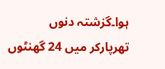ہوا۔گزشتہ دنوں تھرپارکر میں 24 گھنٹوں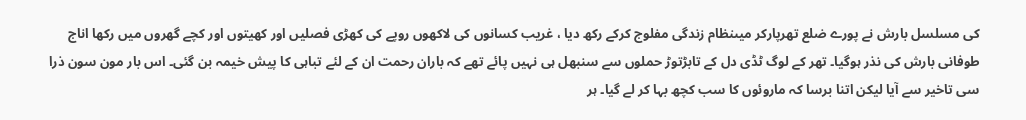کی مسلسل بارش نے پورے ضلع تھرپارکر میںنظام زندگی مفلوج کرکے رکھ دیا ، غریب کسانوں کی لاکھوں روپے کی کھڑی فصلیں اور کھیتوں اور کچے گھروں میں رکھا اناج طوفانی بارش کی نذر ہوگیا۔ تھر کے لوگ ٹڈی دل کے تابڑتوڑ حملوں سے سنبھل ہی نہیں پائے تھے کہ باران رحمت ان کے لئے تباہی کا پیش خیمہ بن گئی۔ اس بار مون سون ذرا سی تاخیر سے آیا لیکن اتنا برسا کہ ماروئوں کا سب کچھ بہا کر لے گیا۔ ہر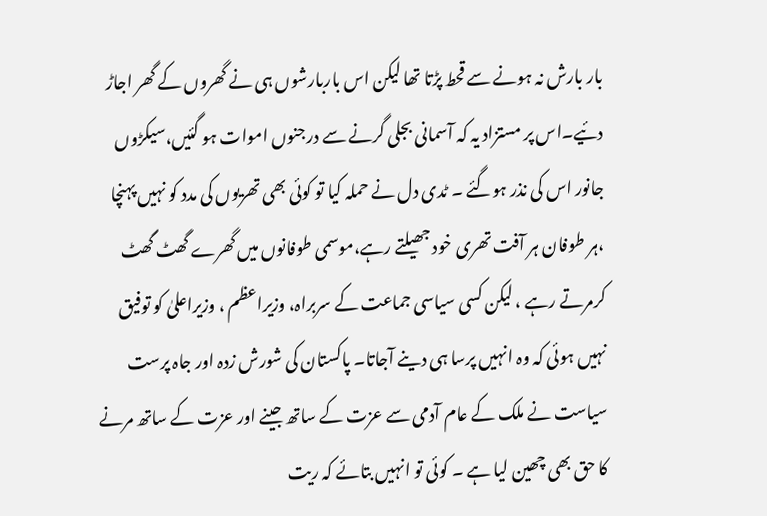بار بارش نہ ہونے سے قحط پڑتا تھا لیکن اس باربارشوں ہی نے گھروں کے گھر اجاڑ دئیے۔اس پر مستزاد یہ کہ آسمانی بجلی گرنے سے درجنوں اموات ہو گئیں،سیکڑوں جانور اس کی نذر ہوگئے ۔ ٹدی دل نے حملہ کیا تو کوئی بھی تھریوں کی مدد کو نہیں پہنچا ،ہر طوفان ہر آفت تھری خود جھیلتے رہے،موسمی طوفانوں میں گھرے گھٹ گھٹ کرمرتے رہے ، لیکن کسی سیاسی جماعت کے سربراہ، وزیراعظم ، وزیراعلیٰ کو توفیق نہیں ہوئی کہ وہ انہیں پرسا ہی دینے آجاتا۔ پاکستان کی شورش زدہ اور جاہ پرست سیاست نے ملک کے عام آدمی سے عزت کے ساتھ جینے اور عزت کے ساتھ مرنے کا حق بھی چھین لیا ہے ۔ کوئی تو انہیں بتائے کہ ریت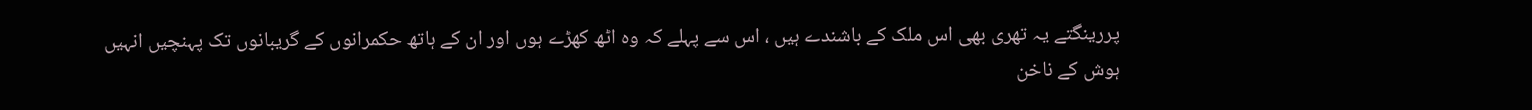پررینگتے یہ تھری بھی اس ملک کے باشندے ہیں ، اس سے پہلے کہ وہ اٹھ کھڑے ہوں اور ان کے ہاتھ حکمرانوں کے گریبانوں تک پہنچیں انہیں ہوش کے ناخن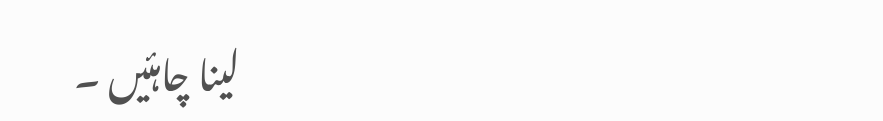لینا چاہئیں ۔